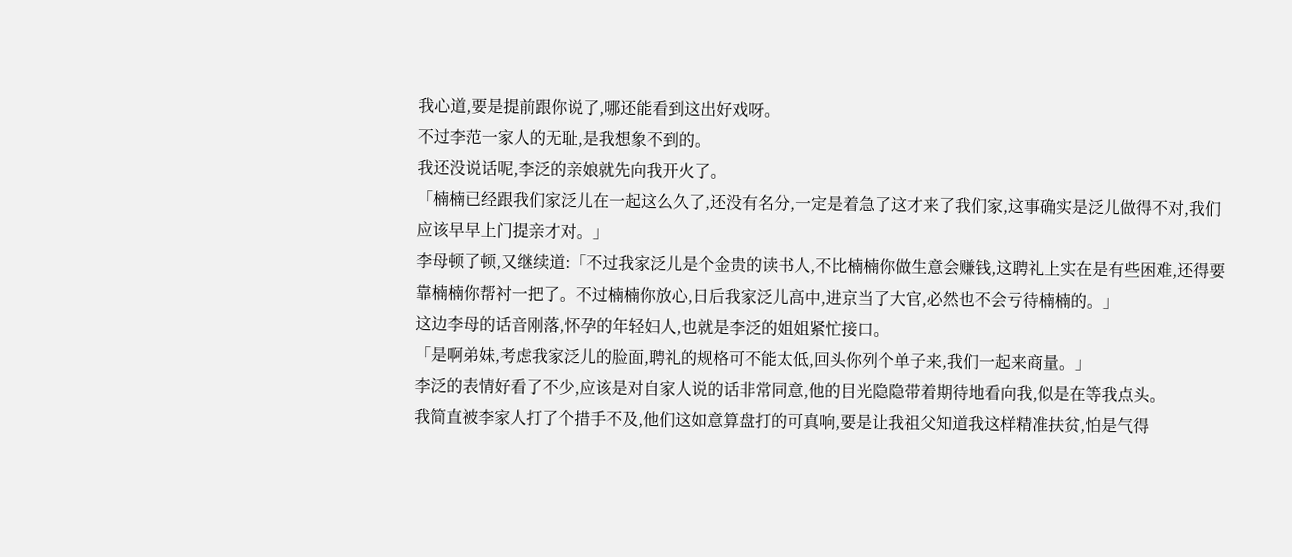我心道,要是提前跟你说了,哪还能看到这出好戏呀。
不过李范一家人的无耻,是我想象不到的。
我还没说话呢,李泛的亲娘就先向我开火了。
「楠楠已经跟我们家泛儿在一起这么久了,还没有名分,一定是着急了这才来了我们家,这事确实是泛儿做得不对,我们应该早早上门提亲才对。」
李母顿了顿,又继续道:「不过我家泛儿是个金贵的读书人,不比楠楠你做生意会赚钱,这聘礼上实在是有些困难,还得要靠楠楠你帮衬一把了。不过楠楠你放心,日后我家泛儿高中,进京当了大官,必然也不会亏待楠楠的。」
这边李母的话音刚落,怀孕的年轻妇人,也就是李泛的姐姐紧忙接口。
「是啊弟妹,考虑我家泛儿的脸面,聘礼的规格可不能太低,回头你列个单子来,我们一起来商量。」
李泛的表情好看了不少,应该是对自家人说的话非常同意,他的目光隐隐带着期待地看向我,似是在等我点头。
我简直被李家人打了个措手不及,他们这如意算盘打的可真响,要是让我祖父知道我这样精准扶贫,怕是气得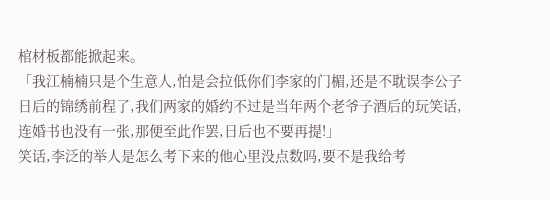棺材板都能掀起来。
「我江楠楠只是个生意人,怕是会拉低你们李家的门楣,还是不耽误李公子日后的锦绣前程了,我们两家的婚约不过是当年两个老爷子酒后的玩笑话,连婚书也没有一张,那便至此作罢,日后也不要再提!」
笑话,李泛的举人是怎么考下来的他心里没点数吗,要不是我给考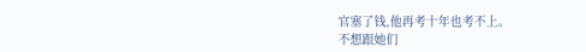官塞了钱,他再考十年也考不上。
不想跟她们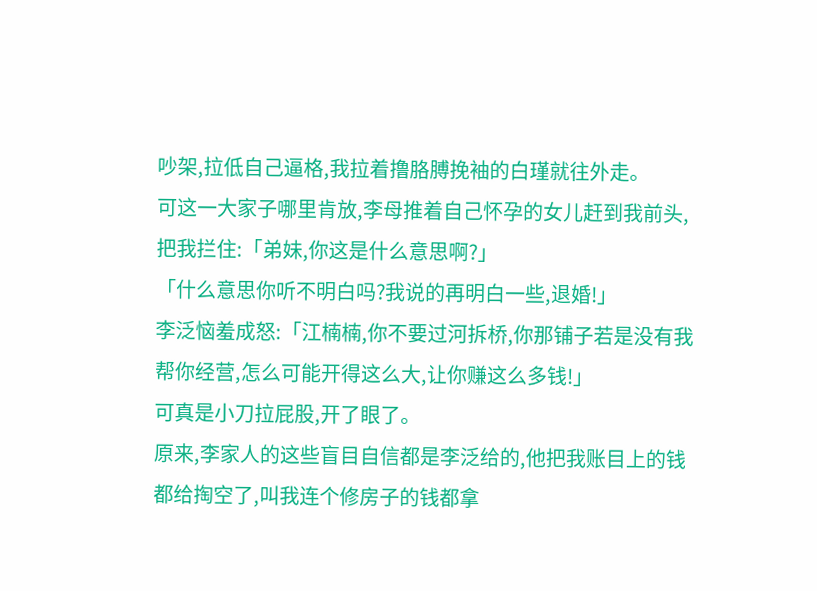吵架,拉低自己逼格,我拉着撸胳膊挽袖的白瑾就往外走。
可这一大家子哪里肯放,李母推着自己怀孕的女儿赶到我前头,把我拦住:「弟妹,你这是什么意思啊?」
「什么意思你听不明白吗?我说的再明白一些,退婚!」
李泛恼羞成怒:「江楠楠,你不要过河拆桥,你那铺子若是没有我帮你经营,怎么可能开得这么大,让你赚这么多钱!」
可真是小刀拉屁股,开了眼了。
原来,李家人的这些盲目自信都是李泛给的,他把我账目上的钱都给掏空了,叫我连个修房子的钱都拿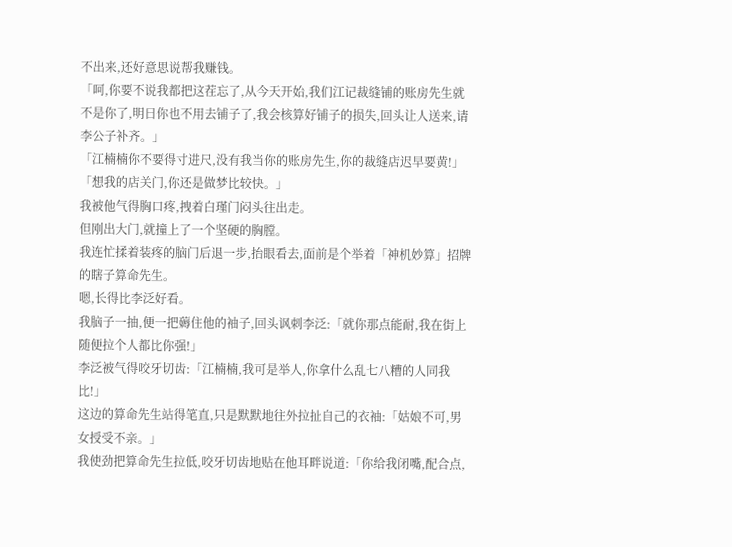不出来,还好意思说帮我赚钱。
「呵,你要不说我都把这茬忘了,从今天开始,我们江记裁缝铺的账房先生就不是你了,明日你也不用去铺子了,我会核算好铺子的损失,回头让人送来,请李公子补齐。」
「江楠楠你不要得寸进尺,没有我当你的账房先生,你的裁缝店迟早要黄!」
「想我的店关门,你还是做梦比较快。」
我被他气得胸口疼,拽着白瑾门闷头往出走。
但刚出大门,就撞上了一个坚硬的胸膛。
我连忙揉着装疼的脑门后退一步,抬眼看去,面前是个举着「神机妙算」招牌的瞎子算命先生。
嗯,长得比李泛好看。
我脑子一抽,便一把薅住他的袖子,回头讽刺李泛:「就你那点能耐,我在街上随便拉个人都比你强!」
李泛被气得咬牙切齿:「江楠楠,我可是举人,你拿什么乱七八糟的人同我比!」
这边的算命先生站得笔直,只是默默地往外拉扯自己的衣袖:「姑娘不可,男女授受不亲。」
我使劲把算命先生拉低,咬牙切齿地贴在他耳畔说道:「你给我闭嘴,配合点,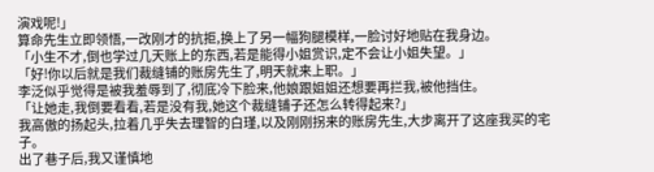演戏呢!」
算命先生立即领悟,一改刚才的抗拒,换上了另一幅狗腿模样,一脸讨好地贴在我身边。
「小生不才,倒也学过几天账上的东西,若是能得小姐赏识,定不会让小姐失望。」
「好!你以后就是我们裁缝铺的账房先生了,明天就来上职。」
李泛似乎觉得是被我羞辱到了,彻底冷下脸来,他娘跟姐姐还想要再拦我,被他挡住。
「让她走,我倒要看看,若是没有我,她这个裁缝铺子还怎么转得起来?」
我高傲的扬起头,拉着几乎失去理智的白瑾,以及刚刚拐来的账房先生,大步离开了这座我买的宅子。
出了巷子后,我又谨慎地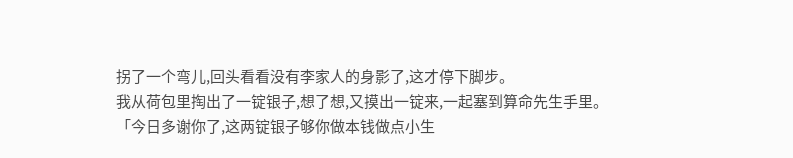拐了一个弯儿,回头看看没有李家人的身影了,这才停下脚步。
我从荷包里掏出了一锭银子,想了想,又摸出一锭来,一起塞到算命先生手里。
「今日多谢你了,这两锭银子够你做本钱做点小生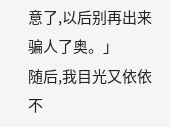意了,以后别再出来骗人了奥。」
随后,我目光又依依不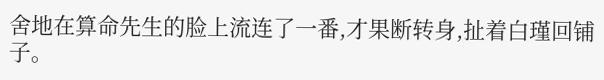舍地在算命先生的脸上流连了一番,才果断转身,扯着白瑾回铺子。